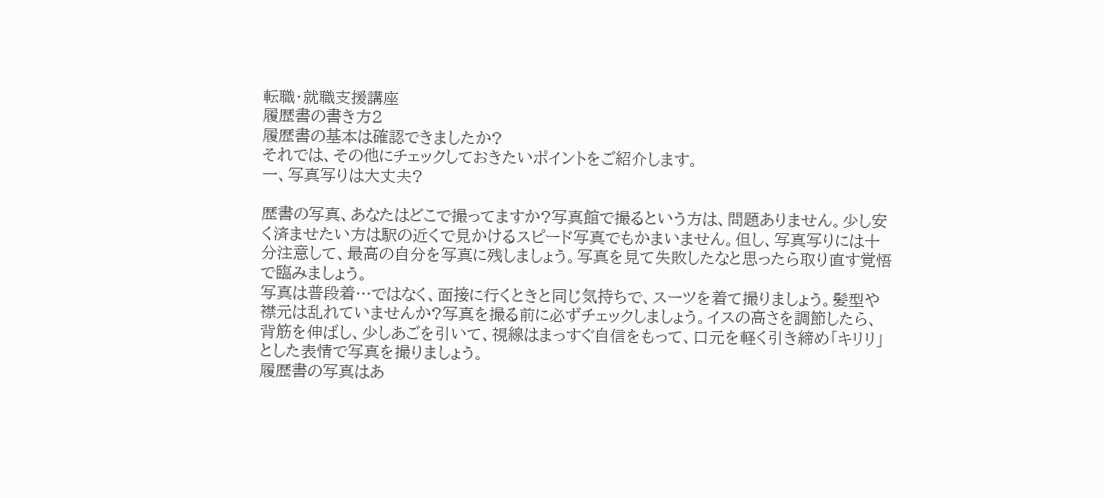転職・就職支援講座
履歴書の書き方2
履歴書の基本は確認できましたか?
それでは、その他にチェックしておきたいポイントをご紹介します。
一、写真写りは大丈夫?

歴書の写真、あなたはどこで撮ってますか?写真館で撮るという方は、問題ありません。少し安く済ませたい方は駅の近くで見かけるスピード写真でもかまいません。但し、写真写りには十分注意して、最高の自分を写真に残しましょう。写真を見て失敗したなと思ったら取り直す覚悟で臨みましょう。
写真は普段着…ではなく、面接に行くときと同じ気持ちで、スーツを着て撮りましょう。髪型や襟元は乱れていませんか?写真を撮る前に必ずチェックしましょう。イスの高さを調節したら、背筋を伸ばし、少しあごを引いて、視線はまっすぐ自信をもって、口元を軽く引き締め「キリリ」とした表情で写真を撮りましょう。
履歴書の写真はあ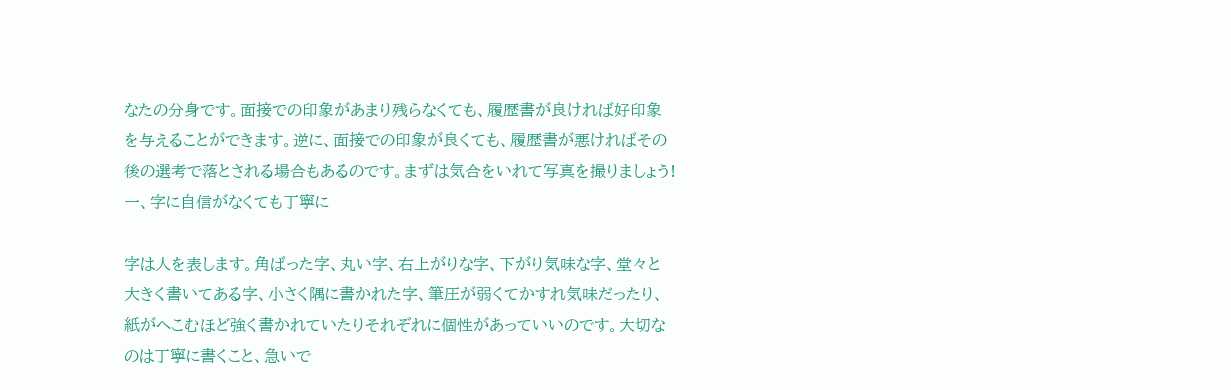なたの分身です。面接での印象があまり残らなくても、履歴書が良ければ好印象を与えることができます。逆に、面接での印象が良くても、履歴書が悪ければその後の選考で落とされる場合もあるのです。まずは気合をいれて写真を撮りましょう!
一、字に自信がなくても丁寧に

字は人を表します。角ばった字、丸い字、右上がりな字、下がり気味な字、堂々と大きく書いてある字、小さく隅に書かれた字、筆圧が弱くてかすれ気味だったり、紙がへこむほど強く書かれていたりそれぞれに個性があっていいのです。大切なのは丁寧に書くこと、急いで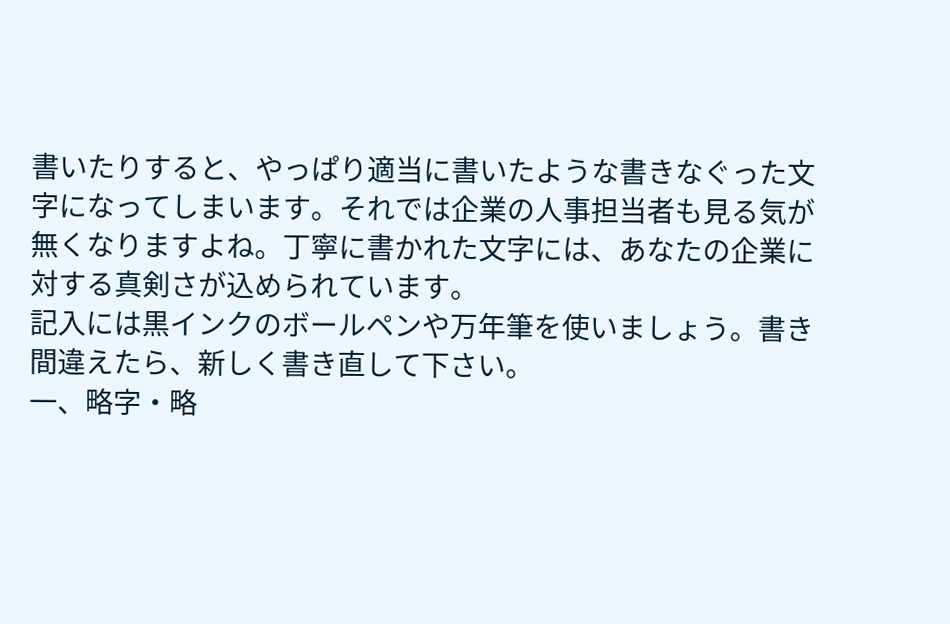書いたりすると、やっぱり適当に書いたような書きなぐった文字になってしまいます。それでは企業の人事担当者も見る気が無くなりますよね。丁寧に書かれた文字には、あなたの企業に対する真剣さが込められています。
記入には黒インクのボールペンや万年筆を使いましょう。書き間違えたら、新しく書き直して下さい。
一、略字・略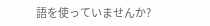語を使っていませんか?